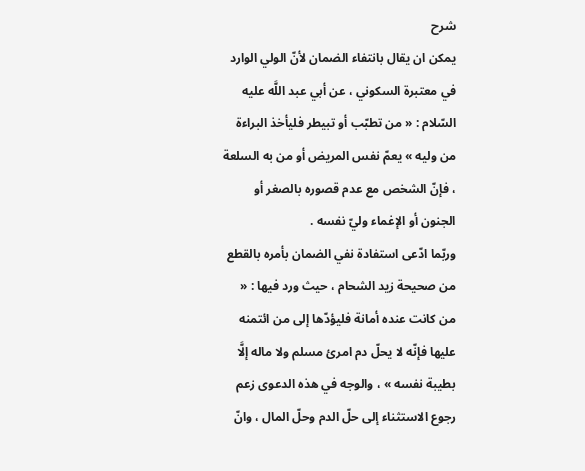شرح
يمكن ان يقال بانتفاء الضمان لأنّ الولي الوارد في معتبرة السكوني ، عن أبي عبد اللَّه عليه السّلام : « من تطبّب أو تبيطر فليأخذ البراءة من وليه » يعمّ نفس المريض أو من به السلعة ، فإنّ الشخص مع عدم قصوره بالصغر أو الجنون أو الإغماء وليّ نفسه .
وربّما ادّعى استفادة نفي الضمان بأمره بالقطع من صحيحة زيد الشحام ، حيث ورد فيها : « من كانت عنده أمانة فليؤدّها إلى من ائتمنه عليها فإنّه لا يحلّ دم امرئ مسلم ولا ماله إلَّا بطيبة نفسه » ، والوجه في هذه الدعوى زعم رجوع الاستثناء إلى حلّ الدم وحلّ المال ، وانّ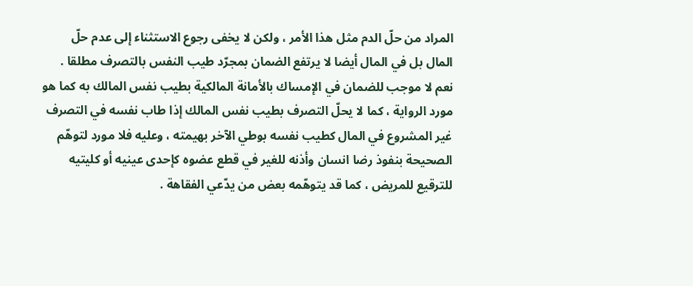المراد من حلّ الدم مثل هذا الأمر ، ولكن لا يخفى رجوع الاستثناء إلى عدم حلّ المال بل في المال أيضا لا يرتفع الضمان بمجرّد طيب النفس بالتصرف مطلقا .
نعم لا موجب للضمان في الإمساك بالأمانة المالكية بطيب نفس المالك به كما هو مورد الرواية ، كما لا يحلّ التصرف بطيب نفس المالك إذا طاب نفسه في التصرف غير المشروع في المال كطيب نفسه بوطي الآخر بهيمته ، وعليه فلا مورد لتوهّم الصحيحة بنفوذ رضا انسان وأذنه للغير في قطع عضوه كإحدى عينيه أو كليتيه للترقيع للمريض ، كما قد يتوهّمه بعض من يدّعي الفقاهة .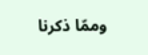وممّا ذكرنا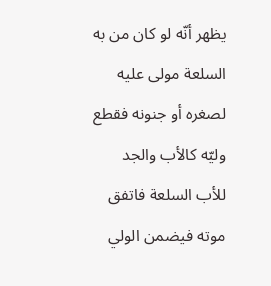يظهر أنّه لو كان من به السلعة مولى عليه لصغره أو جنونه فقطع وليّه كالأب والجد للأب السلعة فاتفق موته فيضمن الولي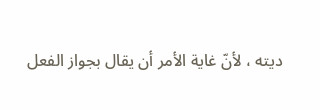ديته ، لأنّ غاية الأمر أن يقال بجواز الفعل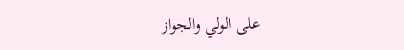على الولي والجواز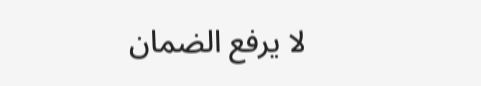لا يرفع الضمان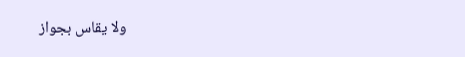ولا يقاس بجواز